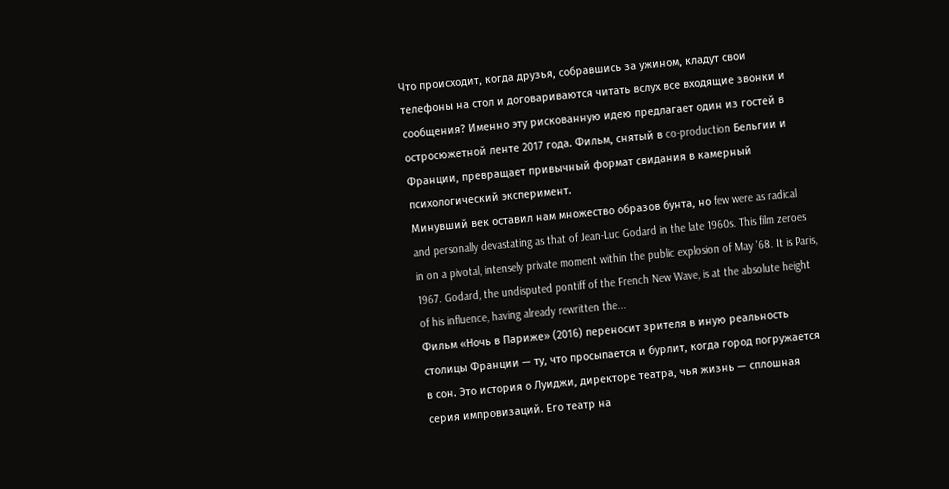Что происходит, когда друзья, собравшись за ужином, кладут свои телефоны на стол и договариваются читать вслух все входящие звонки и сообщения? Именно эту рискованную идею предлагает один из гостей в остросюжетной ленте 2017 года. Фильм, снятый в co-production Бельгии и Франции, превращает привычный формат свидания в камерный психологический эксперимент.
Минувший век оставил нам множество образов бунта, но few were as radical and personally devastating as that of Jean-Luc Godard in the late 1960s. This film zeroes in on a pivotal, intensely private moment within the public explosion of May '68. It is Paris, 1967. Godard, the undisputed pontiff of the French New Wave, is at the absolute height of his influence, having already rewritten the...
Фильм «Ночь в Париже» (2016) переносит зрителя в иную реальность столицы Франции — ту, что просыпается и бурлит, когда город погружается в сон. Это история о Луиджи, директоре театра, чья жизнь — сплошная серия импровизаций. Его театр на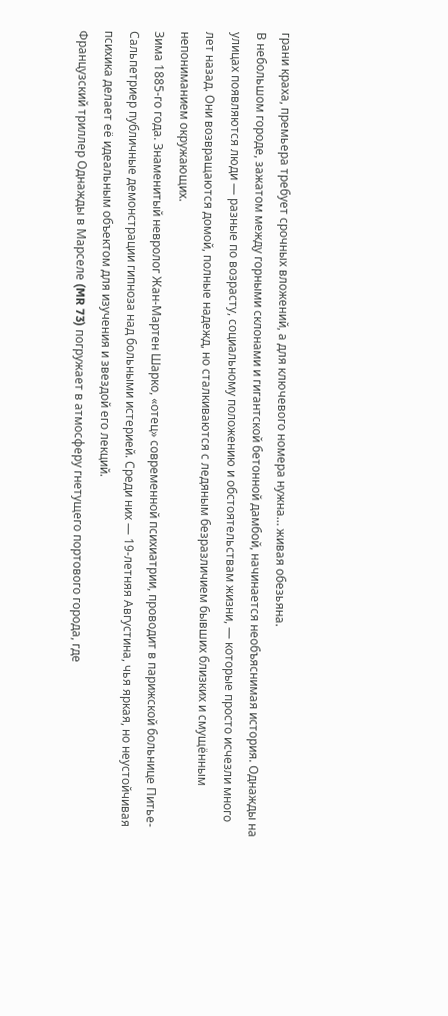грани краха, премьера требует срочных вложений, а для ключевого номера нужна… живая обезьяна.
В небольшом городе, зажатом между горными склонами и гигантской бетонной дамбой, начинается необъяснимая история. Однажды на улицах появляются люди — разные по возрасту, социальному положению и обстоятельствам жизни, — которые просто исчезли много лет назад. Они возвращаются домой, полные надежд, но сталкиваются с ледяным безразличием бывших близких и смущённым непониманием окружающих.
Зима 1885-го года. Знаменитый невролог Жан-Мартен Шарко, «отец» современной психиатрии, проводит в парижской больнице Питье-Сальпетриер публичные демонстрации гипноза над больными истерией. Среди них — 19-летняя Августина, чья яркая, но неустойчивая психика делает её идеальным объектом для изучения и звездой его лекций.
Французский триллер Однажды в Марселе (MR 73) погружает в атмосферу гнетущего портового города, где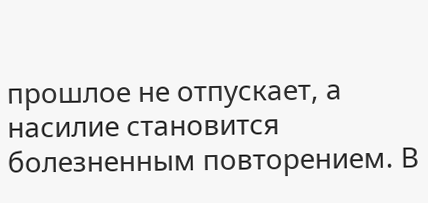прошлое не отпускает, а насилие становится болезненным повторением. В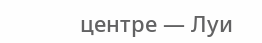центре — Луи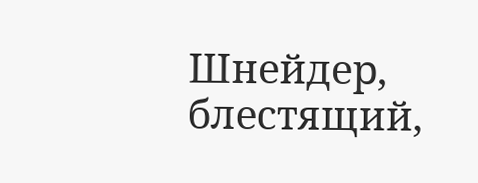Шнейдер, блестящий,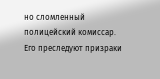но сломленный полицейский комиссар. Его преследуют призраки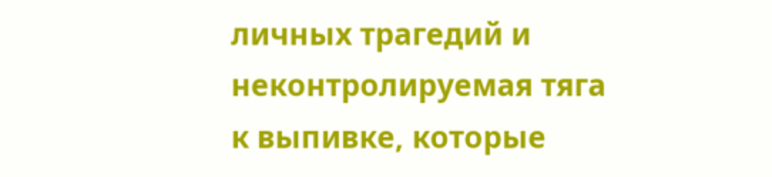личных трагедий и неконтролируемая тяга к выпивке, которые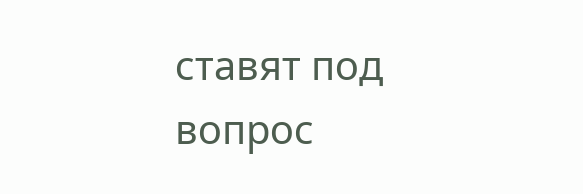ставят под вопрос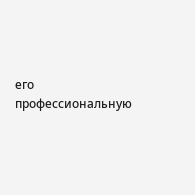его профессиональную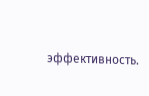эффективность.